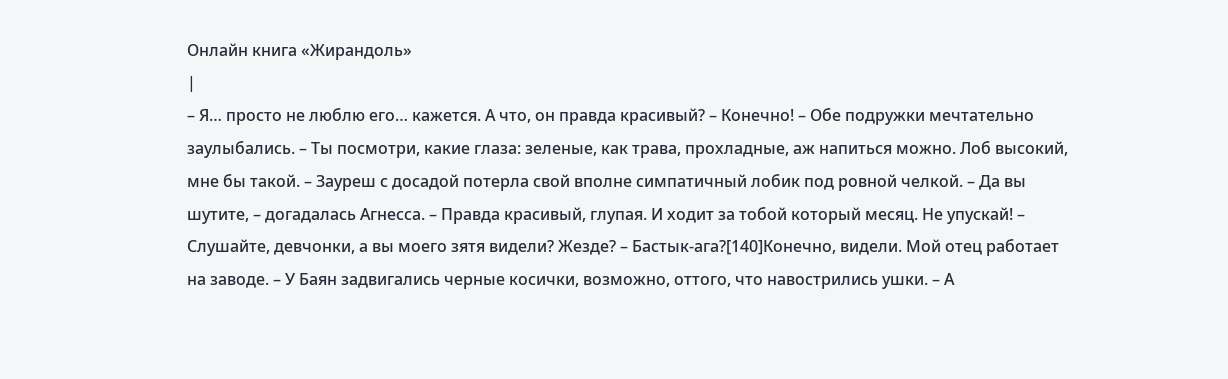Онлайн книга «Жирандоль»
|
– Я… просто не люблю его… кажется. А что, он правда красивый? – Конечно! – Обе подружки мечтательно заулыбались. – Ты посмотри, какие глаза: зеленые, как трава, прохладные, аж напиться можно. Лоб высокий, мне бы такой. – Зауреш с досадой потерла свой вполне симпатичный лобик под ровной челкой. – Да вы шутите, – догадалась Агнесса. – Правда красивый, глупая. И ходит за тобой который месяц. Не упускай! – Слушайте, девчонки, а вы моего зятя видели? Жезде? – Бастык-ага?[140]Конечно, видели. Мой отец работает на заводе. – У Баян задвигались черные косички, возможно, оттого, что навострились ушки. – А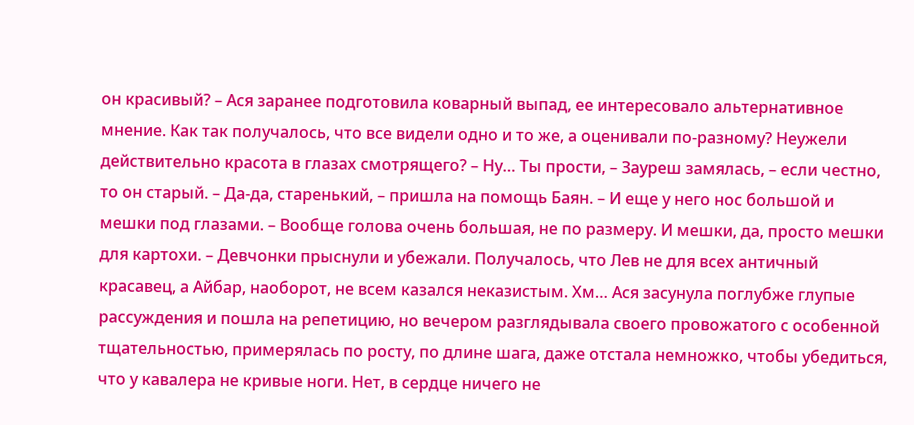он красивый? – Ася заранее подготовила коварный выпад, ее интересовало альтернативное мнение. Как так получалось, что все видели одно и то же, а оценивали по-разному? Неужели действительно красота в глазах смотрящего? – Ну… Ты прости, – Зауреш замялась, – если честно, то он старый. – Да-да, старенький, – пришла на помощь Баян. – И еще у него нос большой и мешки под глазами. – Вообще голова очень большая, не по размеру. И мешки, да, просто мешки для картохи. – Девчонки прыснули и убежали. Получалось, что Лев не для всех античный красавец, а Айбар, наоборот, не всем казался неказистым. Хм… Ася засунула поглубже глупые рассуждения и пошла на репетицию, но вечером разглядывала своего провожатого с особенной тщательностью, примерялась по росту, по длине шага, даже отстала немножко, чтобы убедиться, что у кавалера не кривые ноги. Нет, в сердце ничего не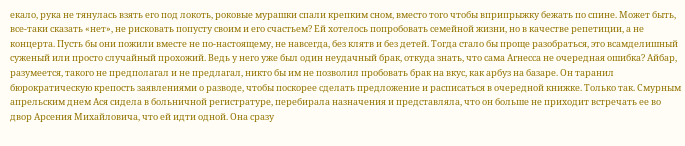екало, рука не тянулась взять его под локоть, роковые мурашки спали крепким сном, вместо того чтобы вприпрыжку бежать по спине. Может быть, все-таки сказать «нет», не рисковать попусту своим и его счастьем? Ей хотелось попробовать семейной жизни, но в качестве репетиции, а не концерта. Пусть бы они пожили вместе не по-настоящему, не навсегда, без клятв и без детей. Тогда стало бы проще разобраться, это всамделишный суженый или просто случайный прохожий. Ведь у него уже был один неудачный брак, откуда знать, что сама Агнесса не очередная ошибка? Айбар, разумеется, такого не предполагал и не предлагал, никто бы им не позволил пробовать брак на вкус, как арбуз на базаре. Он таранил бюрократическую крепость заявлениями о разводе, чтобы поскорее сделать предложение и расписаться в очередной книжке. Только так. Смурным апрельским днем Ася сидела в больничной регистратуре, перебирала назначения и представляла, что он больше не приходит встречать ее во двор Арсения Михайловича, что ей идти одной. Она сразу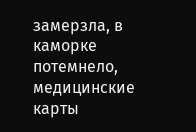замерзла, в каморке потемнело, медицинские карты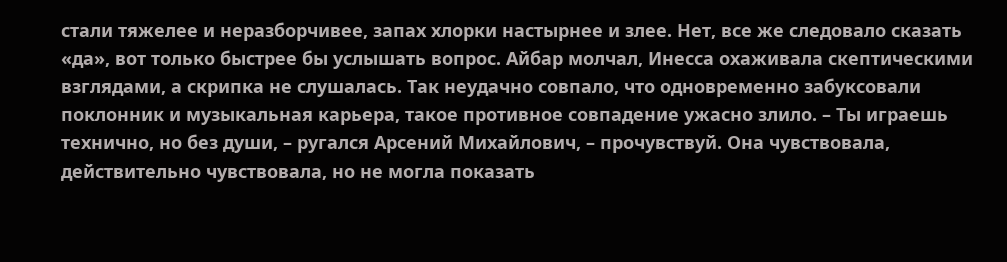стали тяжелее и неразборчивее, запах хлорки настырнее и злее. Нет, все же следовало сказать «да», вот только быстрее бы услышать вопрос. Айбар молчал, Инесса охаживала скептическими взглядами, а скрипка не слушалась. Так неудачно совпало, что одновременно забуксовали поклонник и музыкальная карьера, такое противное совпадение ужасно злило. – Ты играешь технично, но без души, – ругался Арсений Михайлович, – прочувствуй. Она чувствовала, действительно чувствовала, но не могла показать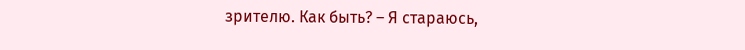зрителю. Как быть? – Я стараюсь,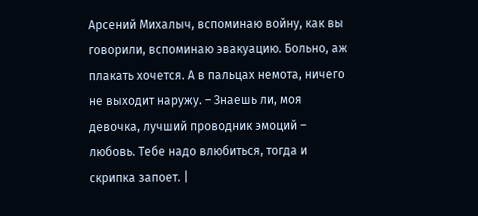Арсений Михалыч, вспоминаю войну, как вы говорили, вспоминаю эвакуацию. Больно, аж плакать хочется. А в пальцах немота, ничего не выходит наружу. – Знаешь ли, моя девочка, лучший проводник эмоций – любовь. Тебе надо влюбиться, тогда и скрипка запоет. |